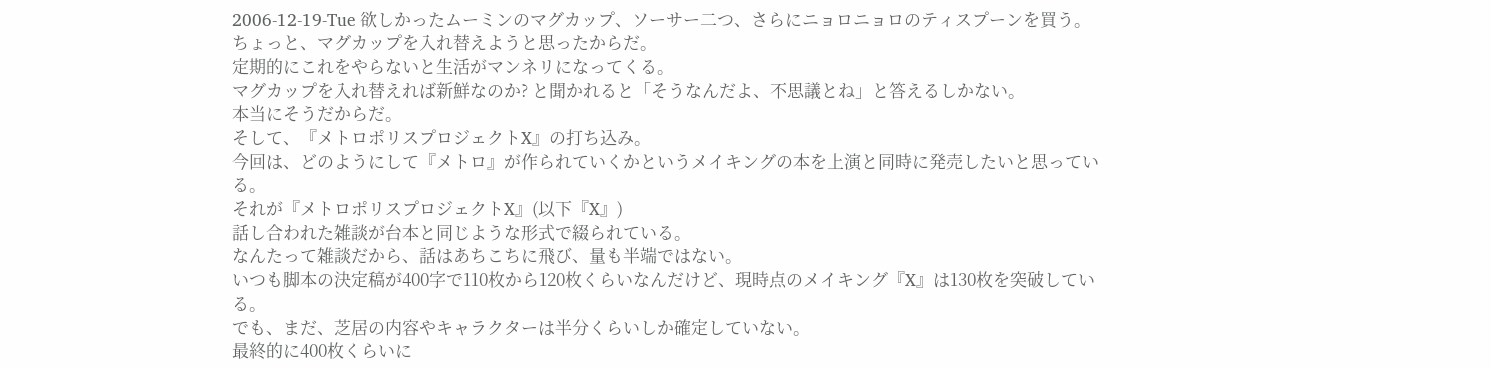2006-12-19-Tue 欲しかったムーミンのマグカップ、ソーサー二つ、さらにニョロニョロのティスプーンを買う。
ちょっと、マグカップを入れ替えようと思ったからだ。
定期的にこれをやらないと生活がマンネリになってくる。
マグカップを入れ替えれば新鮮なのか? と聞かれると「そうなんだよ、不思議とね」と答えるしかない。
本当にそうだからだ。
そして、『メトロポリスプロジェクトX』の打ち込み。
今回は、どのようにして『メトロ』が作られていくかというメイキングの本を上演と同時に発売したいと思っている。
それが『メトロポリスプロジェクトX』(以下『X』)
話し合われた雑談が台本と同じような形式で綴られている。
なんたって雑談だから、話はあちこちに飛び、量も半端ではない。
いつも脚本の決定稿が400字で110枚から120枚くらいなんだけど、現時点のメイキング『X』は130枚を突破している。
でも、まだ、芝居の内容やキャラクターは半分くらいしか確定していない。
最終的に400枚くらいに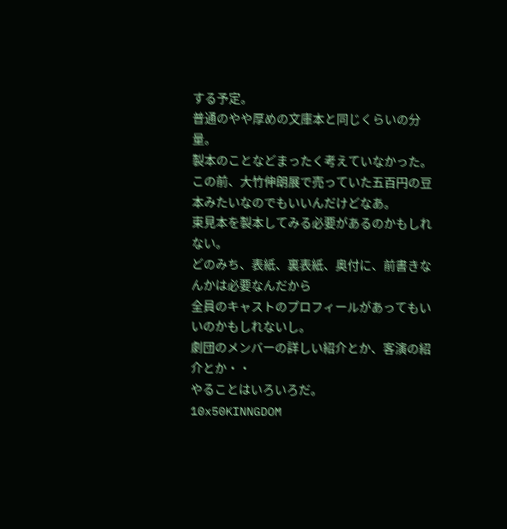する予定。
普通のやや厚めの文庫本と同じくらいの分量。
製本のことなどまったく考えていなかった。
この前、大竹伸朗展で売っていた五百円の豆本みたいなのでもいいんだけどなあ。
束見本を製本してみる必要があるのかもしれない。
どのみち、表紙、裏表紙、奥付に、前書きなんかは必要なんだから
全員のキャストのプロフィールがあってもいいのかもしれないし。
劇団のメンバーの詳しい紹介とか、客演の紹介とか・・
やることはいろいろだ。
10x50KINNGDOM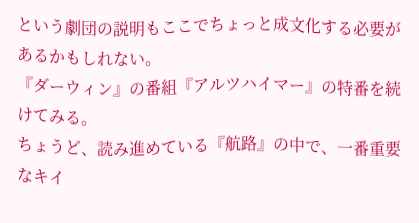という劇団の説明もここでちょっと成文化する必要があるかもしれない。
『ダーウィン』の番組『アルツハイマー』の特番を続けてみる。
ちょうど、読み進めている『航路』の中で、一番重要なキイ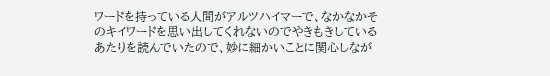ワードを持っている人間がアルツハイマーで、なかなかそのキイワードを思い出してくれないのでやきもきしているあたりを読んでいたので、妙に細かいことに関心しなが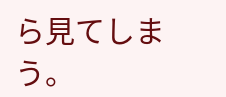ら見てしまう。